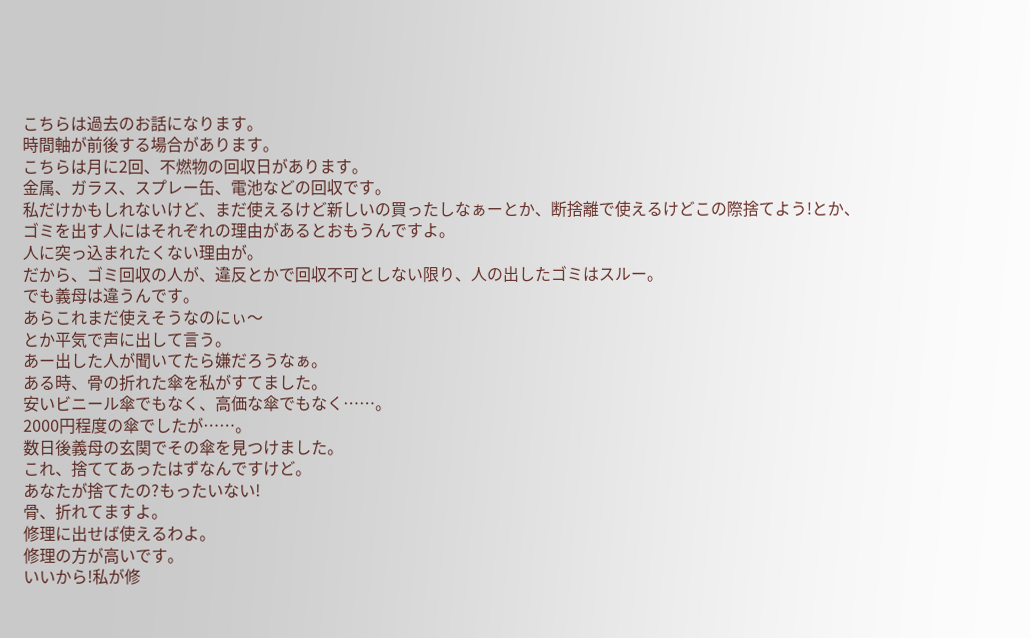こちらは過去のお話になります。
時間軸が前後する場合があります。
こちらは月に2回、不燃物の回収日があります。
金属、ガラス、スプレー缶、電池などの回収です。
私だけかもしれないけど、まだ使えるけど新しいの買ったしなぁーとか、断捨離で使えるけどこの際捨てよう!とか、 ゴミを出す人にはそれぞれの理由があるとおもうんですよ。
人に突っ込まれたくない理由が。
だから、ゴミ回収の人が、違反とかで回収不可としない限り、人の出したゴミはスルー。
でも義母は違うんです。
あらこれまだ使えそうなのにぃ〜
とか平気で声に出して言う。
あー出した人が聞いてたら嫌だろうなぁ。
ある時、骨の折れた傘を私がすてました。
安いビニール傘でもなく、高価な傘でもなく……。
2000円程度の傘でしたが……。
数日後義母の玄関でその傘を見つけました。
これ、捨ててあったはずなんですけど。
あなたが捨てたの?もったいない!
骨、折れてますよ。
修理に出せば使えるわよ。
修理の方が高いです。
いいから!私が修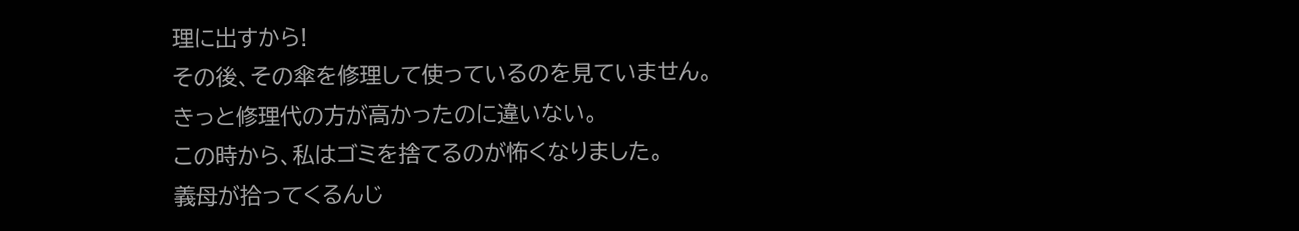理に出すから!
その後、その傘を修理して使っているのを見ていません。
きっと修理代の方が高かったのに違いない。
この時から、私はゴミを捨てるのが怖くなりました。
義母が拾ってくるんじ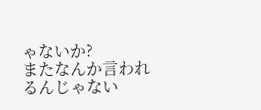ゃないか?
またなんか言われるんじゃない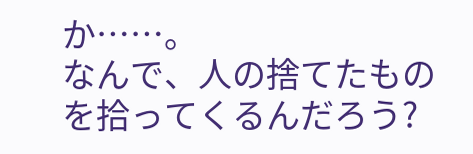か……。
なんで、人の捨てたものを拾ってくるんだろう?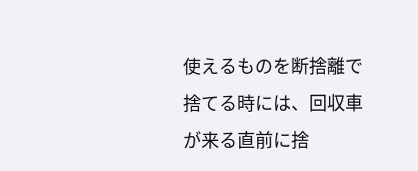使えるものを断捨離で捨てる時には、回収車が来る直前に捨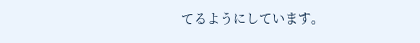てるようにしています。